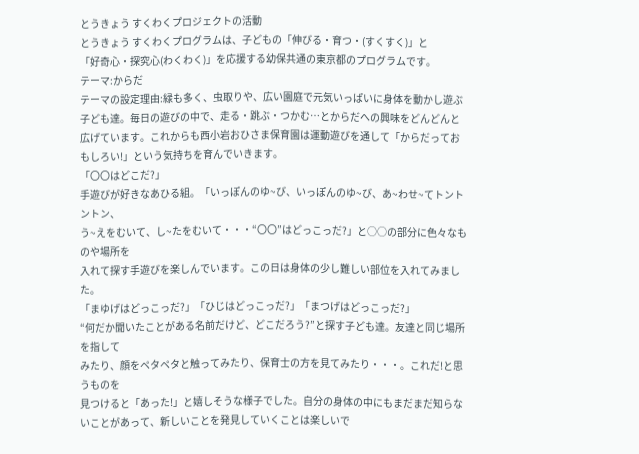とうきょう すくわくプロジェクトの活動
とうきょう すくわくプログラムは、子どもの「伸びる・育つ・(すくすく)」と
「好奇心・探究心(わくわく)」を応援する幼保共通の東京都のプログラムです。
テーマ:からだ
テーマの設定理由:緑も多く、虫取りや、広い園庭で元気いっぱいに身体を動かし遊ぶ子ども達。毎日の遊びの中で、走る・跳ぶ・つかむ…とからだへの興味をどんどんと広げています。これからも西小岩おひさま保育園は運動遊びを通して「からだっておもしろい!」という気持ちを育んでいきます。
「〇〇はどこだ?」
手遊びが好きなあひる組。「いっぽんのゆ~び、いっぽんのゆ~び、あ~わせ~てトントントン、
う~えをむいて、し~たをむいて・・・“〇〇”はどっこっだ?」と○○の部分に色々なものや場所を
入れて探す手遊びを楽しんでいます。この日は身体の少し難しい部位を入れてみました。
「まゆげはどっこっだ?」「ひじはどっこっだ?」「まつげはどっこっだ?」
“何だか聞いたことがある名前だけど、どこだろう?”と探す子ども達。友達と同じ場所を指して
みたり、顔をペタペタと触ってみたり、保育士の方を見てみたり・・・。これだ!と思うものを
見つけると「あった!」と嬉しそうな様子でした。自分の身体の中にもまだまだ知らないことがあって、新しいことを発見していくことは楽しいで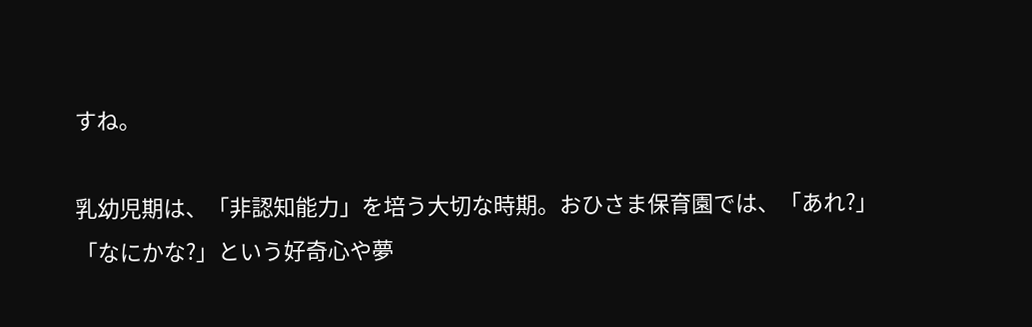すね。

乳幼児期は、「非認知能力」を培う大切な時期。おひさま保育園では、「あれ?」
「なにかな?」という好奇心や夢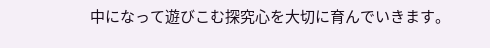中になって遊びこむ探究心を大切に育んでいきます。